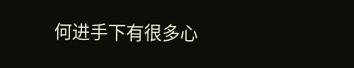何进手下有很多心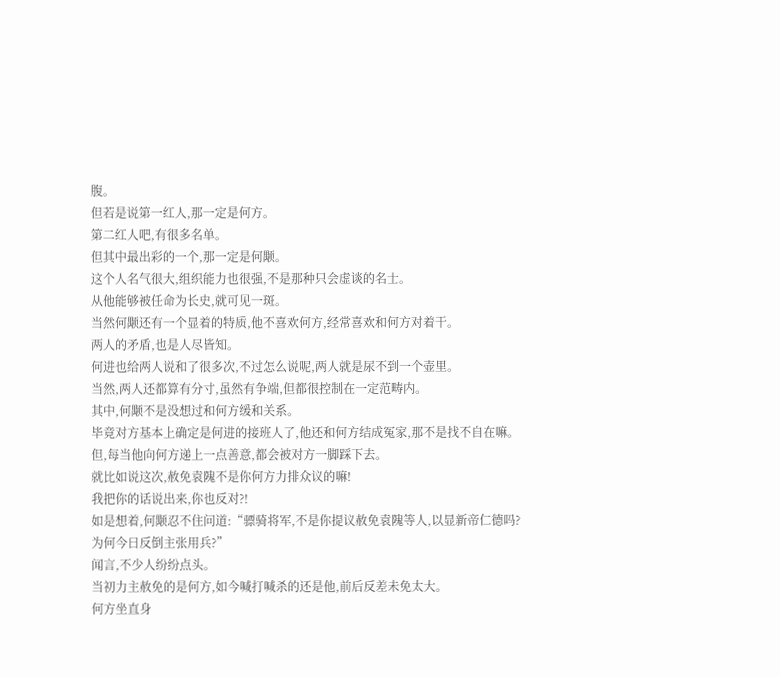腹。
但若是说第一红人,那一定是何方。
第二红人吧,有很多名单。
但其中最出彩的一个,那一定是何颙。
这个人名气很大,组织能力也很强,不是那种只会虚谈的名士。
从他能够被任命为长史,就可见一斑。
当然何颙还有一个显着的特质,他不喜欢何方,经常喜欢和何方对着干。
两人的矛盾,也是人尽皆知。
何进也给两人说和了很多次,不过怎么说呢,两人就是尿不到一个壶里。
当然,两人还都算有分寸,虽然有争端,但都很控制在一定范畴内。
其中,何颙不是没想过和何方缓和关系。
毕竟对方基本上确定是何进的接班人了,他还和何方结成冤家,那不是找不自在嘛。
但,每当他向何方递上一点善意,都会被对方一脚踩下去。
就比如说这次,赦免袁隗不是你何方力排众议的嘛!
我把你的话说出来,你也反对?!
如是想着,何颙忍不住问道:“骠骑将军,不是你提议赦免袁隗等人,以显新帝仁德吗?
为何今日反倒主张用兵?”
闻言,不少人纷纷点头。
当初力主赦免的是何方,如今喊打喊杀的还是他,前后反差未免太大。
何方坐直身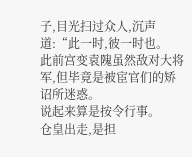子,目光扫过众人,沉声道:“此一时,彼一时也。
此前宫变袁隗虽然敌对大将军,但毕竟是被宦官们的矫诏所迷惑。
说起来算是按令行事。
仓皇出走,是担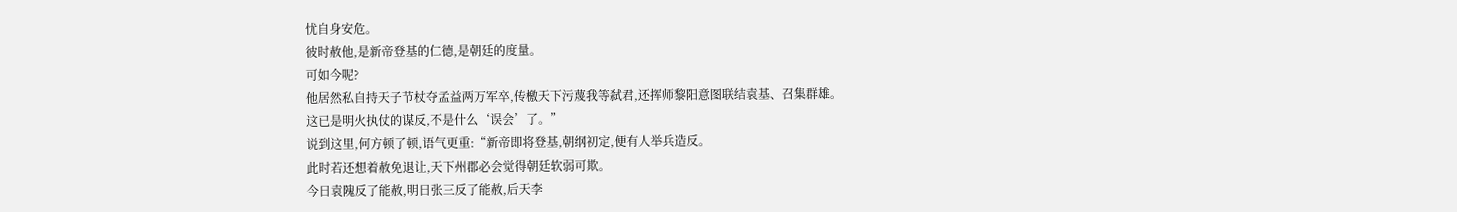忧自身安危。
彼时赦他,是新帝登基的仁德,是朝廷的度量。
可如今呢?
他居然私自持天子节杖夺孟益两万军卒,传檄天下污蔑我等弑君,还挥师黎阳意图联结袁基、召集群雄。
这已是明火执仗的谋反,不是什么‘误会’了。”
说到这里,何方顿了顿,语气更重:“新帝即将登基,朝纲初定,便有人举兵造反。
此时若还想着赦免退让,天下州郡必会觉得朝廷软弱可欺。
今日袁隗反了能赦,明日张三反了能赦,后天李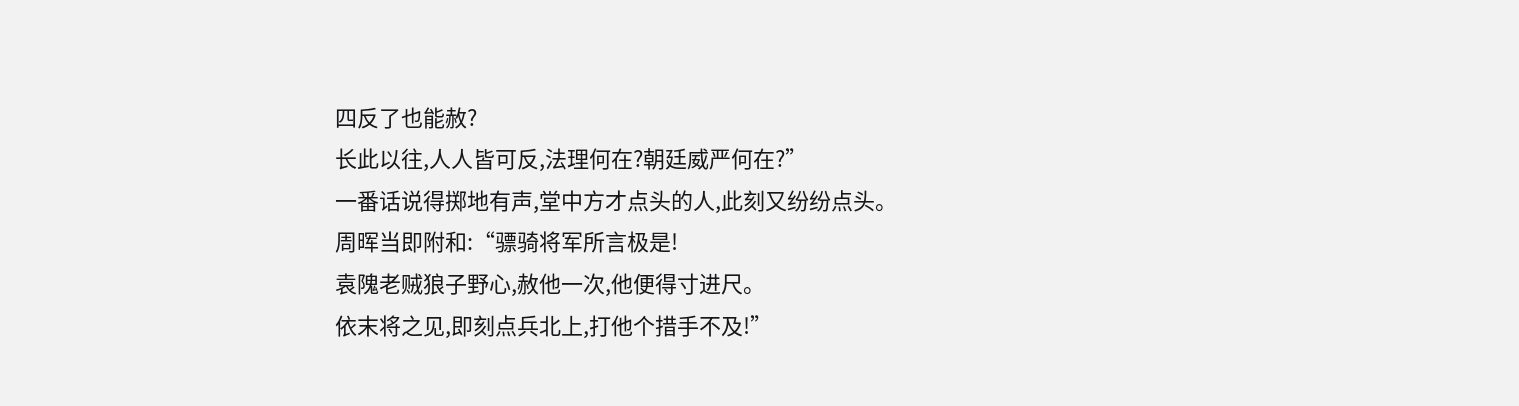四反了也能赦?
长此以往,人人皆可反,法理何在?朝廷威严何在?”
一番话说得掷地有声,堂中方才点头的人,此刻又纷纷点头。
周晖当即附和:“骠骑将军所言极是!
袁隗老贼狼子野心,赦他一次,他便得寸进尺。
依末将之见,即刻点兵北上,打他个措手不及!”